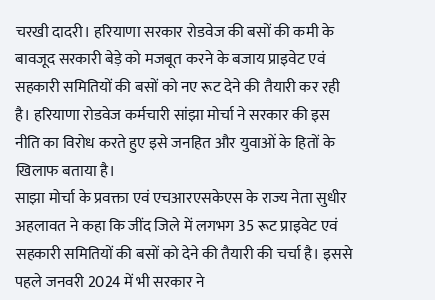चरखी दादरी। हरियाणा सरकार रोडवेज की बसों की कमी के बावजूद सरकारी बेड़े को मजबूत करने के बजाय प्राइवेट एवं सहकारी समितियों की बसों को नए रूट देने की तैयारी कर रही है। हरियाणा रोडवेज कर्मचारी सांझा मोर्चा ने सरकार की इस नीति का विरोध करते हुए इसे जनहित और युवाओं के हितों के खिलाफ बताया है।
साझा मोर्चा के प्रवक्ता एवं एचआरएसकेएस के राज्य नेता सुधीर अहलावत ने कहा कि जींद जिले में लगभग 35 रूट प्राइवेट एवं सहकारी समितियों की बसों को देने की तैयारी की चर्चा है। इससे पहले जनवरी 2024 में भी सरकार ने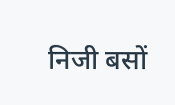निजी बसों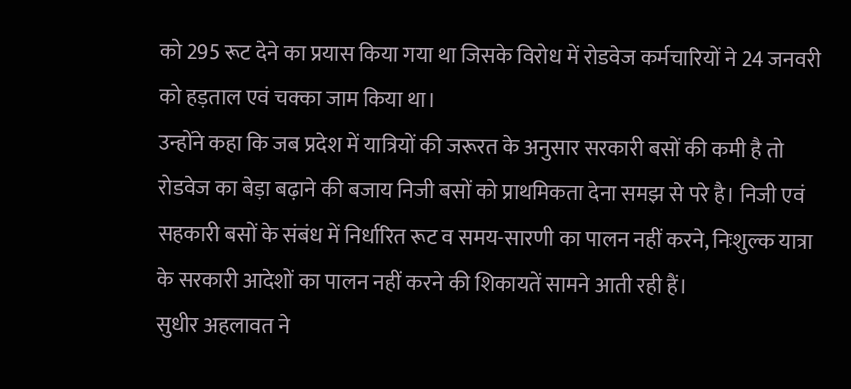को 295 रूट देने का प्रयास किया गया था जिसके विरोध में रोडवेज कर्मचारियों ने 24 जनवरी को हड़ताल एवं चक्का जाम किया था।
उन्होंने कहा कि जब प्रदेश में यात्रियों की जरूरत के अनुसार सरकारी बसों की कमी है तो रोडवेज का बेड़ा बढ़ाने की बजाय निजी बसों को प्राथमिकता देना समझ से परे है। निजी एवं सहकारी बसों के संबंध में निर्धारित रूट व समय-सारणी का पालन नहीं करने, निःशुल्क यात्रा के सरकारी आदेशों का पालन नहीं करने की शिकायतें सामने आती रही हैं।
सुधीर अहलावत ने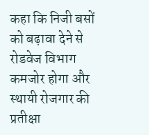कहा कि निजी बसों को बढ़ावा देने से रोडवेज विभाग कमजोर होगा और स्थायी रोजगार की प्रतीक्षा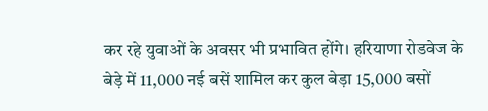कर रहे युवाओं के अवसर भी प्रभावित होंगे। हरियाणा रोडवेज के बेड़े में 11,000 नई बसें शामिल कर कुल बेड़ा 15,000 बसों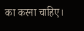का करना चाहिए।